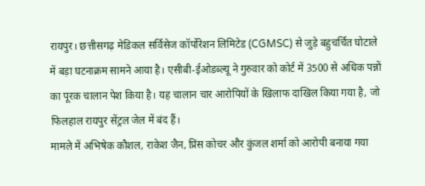रायपुर। छत्तीसगढ़ मेडिकल सर्विसेज कॉर्पोरेशन लिमिटेड (CGMSC) से जुड़े बहुचर्चित घोटाले में बड़ा घटनाक्रम सामने आया है। एसीबी-ईओडब्ल्यू ने गुरुवार को कोर्ट में 3500 से अधिक पन्नों का पूरक चालान पेश किया है। यह चालान चार आरोपियों के खिलाफ दाखिल किया गया है, जो फिलहाल रायपुर सेंट्रल जेल में बंद हैं।
मामले में अभिषेक कौशल, राकेश जैन, प्रिंस कोचर और कुंजल शर्मा को आरोपी बनाया गया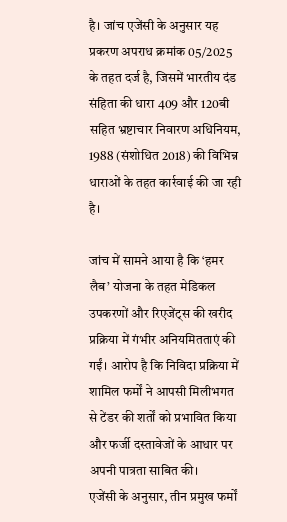है। जांच एजेंसी के अनुसार यह प्रकरण अपराध क्रमांक 05/2025 के तहत दर्ज है, जिसमें भारतीय दंड संहिता की धारा 409 और 120बी सहित भ्रष्टाचार निवारण अधिनियम, 1988 (संशोधित 2018) की विभिन्न धाराओं के तहत कार्रवाई की जा रही है।

जांच में सामने आया है कि ‘हमर लैब’ योजना के तहत मेडिकल उपकरणों और रिएजेंट्स की खरीद प्रक्रिया में गंभीर अनियमितताएं की गईं। आरोप है कि निविदा प्रक्रिया में शामिल फर्मों ने आपसी मिलीभगत से टेंडर की शर्तों को प्रभावित किया और फर्जी दस्तावेजों के आधार पर अपनी पात्रता साबित की।
एजेंसी के अनुसार, तीन प्रमुख फर्मों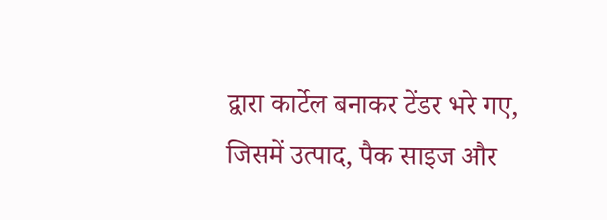द्वारा कार्टेल बनाकर टेंडर भरे गए, जिसमें उत्पाद, पैक साइज और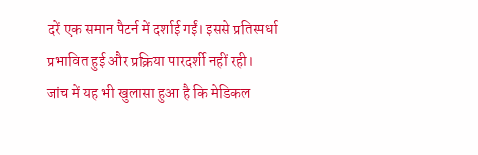दरें एक समान पैटर्न में दर्शाई गईं। इससे प्रतिस्पर्धा प्रभावित हुई और प्रक्रिया पारदर्शी नहीं रही।
जांच में यह भी खुलासा हुआ है कि मेडिकल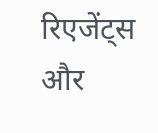रिएजेंट्स और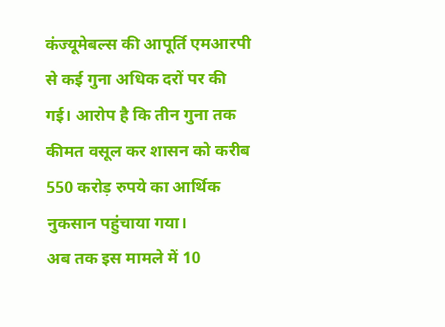कंज्यूमेबल्स की आपूर्ति एमआरपी से कई गुना अधिक दरों पर की गई। आरोप है कि तीन गुना तक कीमत वसूल कर शासन को करीब 550 करोड़ रुपये का आर्थिक नुकसान पहुंचाया गया।
अब तक इस मामले में 10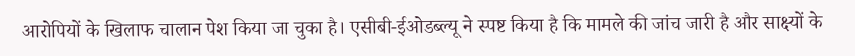आरोपियों के खिलाफ चालान पेश किया जा चुका है। एसीबी-ईओडब्ल्यू ने स्पष्ट किया है कि मामले की जांच जारी है और साक्ष्यों के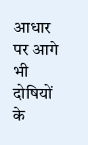आधार पर आगे भी दोषियों के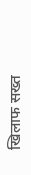खिलाफ सख्त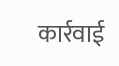कार्रवाई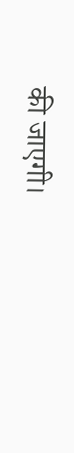की जाएगी।